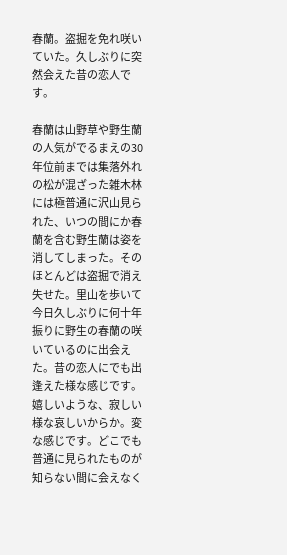春蘭。盗掘を免れ咲いていた。久しぶりに突然会えた昔の恋人です。

春蘭は山野草や野生蘭の人気がでるまえの30年位前までは集落外れの松が混ざった雑木林には極普通に沢山見られた、いつの間にか春蘭を含む野生蘭は姿を消してしまった。そのほとんどは盗掘で消え失せた。里山を歩いて今日久しぶりに何十年振りに野生の春蘭の咲いているのに出会えた。昔の恋人にでも出逢えた様な感じです。嬉しいような、寂しい様な哀しいからか。変な感じです。どこでも普通に見られたものが知らない間に会えなく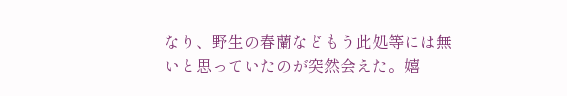なり、野生の春蘭などもう此処等には無いと思っていたのが突然会えた。嬉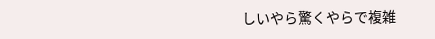しいやら驚くやらで複雑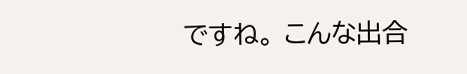ですね。 こんな出合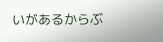いがあるからぶ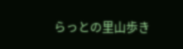らっとの里山歩き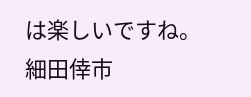は楽しいですね。
細田倖市